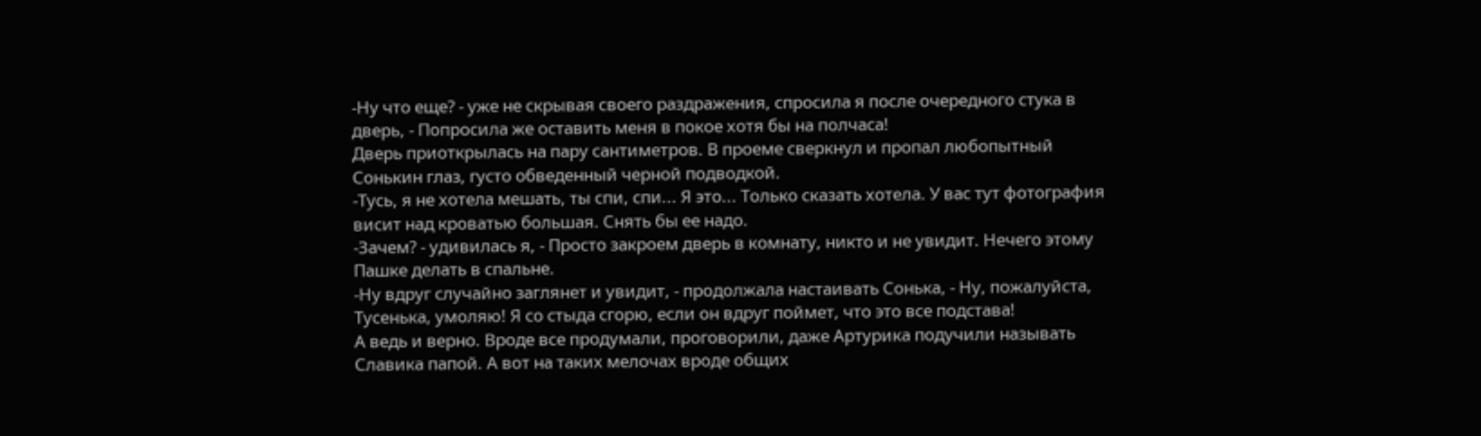-Ну что еще? - уже не скрывая своего раздражения, спросила я после очередного стука в дверь, - Попросила же оставить меня в покое хотя бы на полчаса!
Дверь приоткрылась на пару сантиметров. В проеме сверкнул и пропал любопытный Сонькин глаз, густо обведенный черной подводкой.
-Тусь, я не хотела мешать, ты спи, спи... Я это... Только сказать хотела. У вас тут фотография висит над кроватью большая. Снять бы ее надо.
-Зачем? - удивилась я, - Просто закроем дверь в комнату, никто и не увидит. Нечего этому Пашке делать в спальне.
-Ну вдруг случайно заглянет и увидит, - продолжала настаивать Сонька, - Ну, пожалуйста, Тусенька, умоляю! Я со стыда сгорю, если он вдруг поймет, что это все подстава!
А ведь и верно. Вроде все продумали, проговорили, даже Артурика подучили называть Славика папой. А вот на таких мелочах вроде общих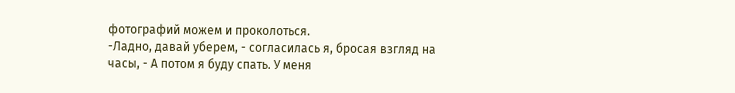фотографий можем и проколоться.
-Ладно, давай уберем, - согласилась я, бросая взгляд на часы, - А потом я буду спать. У меня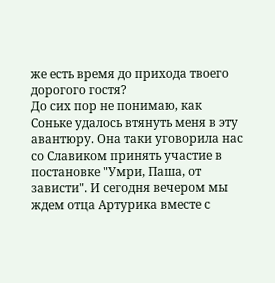же есть время до прихода твоего дорогого гостя?
До сих пор не понимаю, как Соньке удалось втянуть меня в эту авантюру. Она таки уговорила нас со Славиком принять участие в постановке "Умри, Паша, от зависти". И сегодня вечером мы ждем отца Артурика вместе с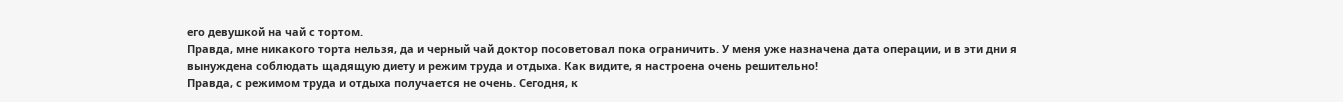его девушкой на чай с тортом.
Правда, мне никакого торта нельзя, да и черный чай доктор посоветовал пока ограничить. У меня уже назначена дата операции, и в эти дни я вынуждена соблюдать щадящую диету и режим труда и отдыха. Как видите, я настроена очень решительно!
Правда, с режимом труда и отдыха получается не очень. Сегодня, к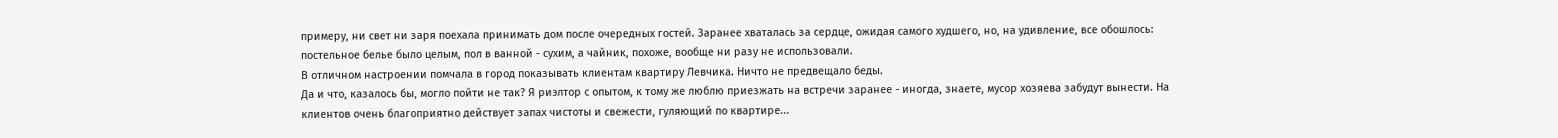примеру, ни свет ни заря поехала принимать дом после очередных гостей. Заранее хваталась за сердце, ожидая самого худшего, но, на удивление, все обошлось: постельное белье было целым, пол в ванной - сухим, а чайник, похоже, вообще ни разу не использовали.
В отличном настроении помчала в город показывать клиентам квартиру Левчика. Ничто не предвещало беды.
Да и что, казалось бы, могло пойти не так? Я риэлтор с опытом, к тому же люблю приезжать на встречи заранее - иногда, знаете, мусор хозяева забудут вынести. На клиентов очень благоприятно действует запах чистоты и свежести, гуляющий по квартире...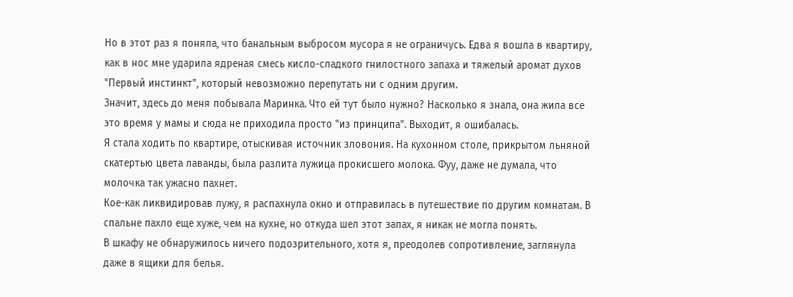Но в этот раз я поняла, что банальным выбросом мусора я не ограничусь. Едва я вошла в квартиру, как в нос мне ударила ядреная смесь кисло-сладкого гнилостного запаха и тяжелый аромат духов "Первый инстинкт", который невозможно перепутать ни с одним другим.
Значит, здесь до меня побывала Маринка. Что ей тут было нужно? Насколько я знала, она жила все это время у мамы и сюда не приходила просто "из принципа". Выходит, я ошибалась.
Я стала ходить по квартире, отыскивая источник зловония. На кухонном столе, прикрытом льняной скатертью цвета лаванды, была разлита лужица прокисшего молока. Фуу, даже не думала, что молочка так ужасно пахнет.
Кое-как ликвидировав лужу, я распахнула окно и отправилась в путешествие по другим комнатам. В спальне пахло еще хуже, чем на кухне, но откуда шел этот запах, я никак не могла понять.
В шкафу не обнаружилось ничего подозрительного, хотя я, преодолев сопротивление, заглянула даже в ящики для белья.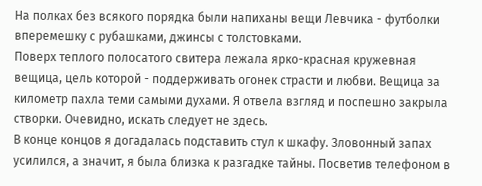На полках без всякого порядка были напиханы вещи Левчика - футболки вперемешку с рубашками, джинсы с толстовками.
Поверх теплого полосатого свитера лежала ярко-красная кружевная вещица, цель которой - поддерживать огонек страсти и любви. Вещица за километр пахла теми самыми духами. Я отвела взгляд и поспешно закрыла створки. Очевидно, искать следует не здесь.
В конце концов я догадалась подставить стул к шкафу. Зловонный запах усилился, а значит, я была близка к разгадке тайны. Посветив телефоном в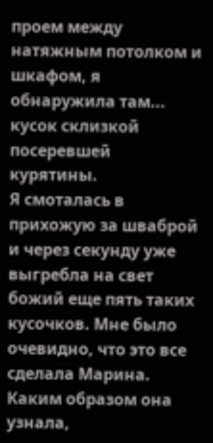проем между натяжным потолком и шкафом, я обнаружила там... кусок склизкой посеревшей курятины.
Я смоталась в прихожую за шваброй и через секунду уже выгребла на свет божий еще пять таких кусочков. Мне было очевидно, что это все сделала Марина. Каким образом она узнала,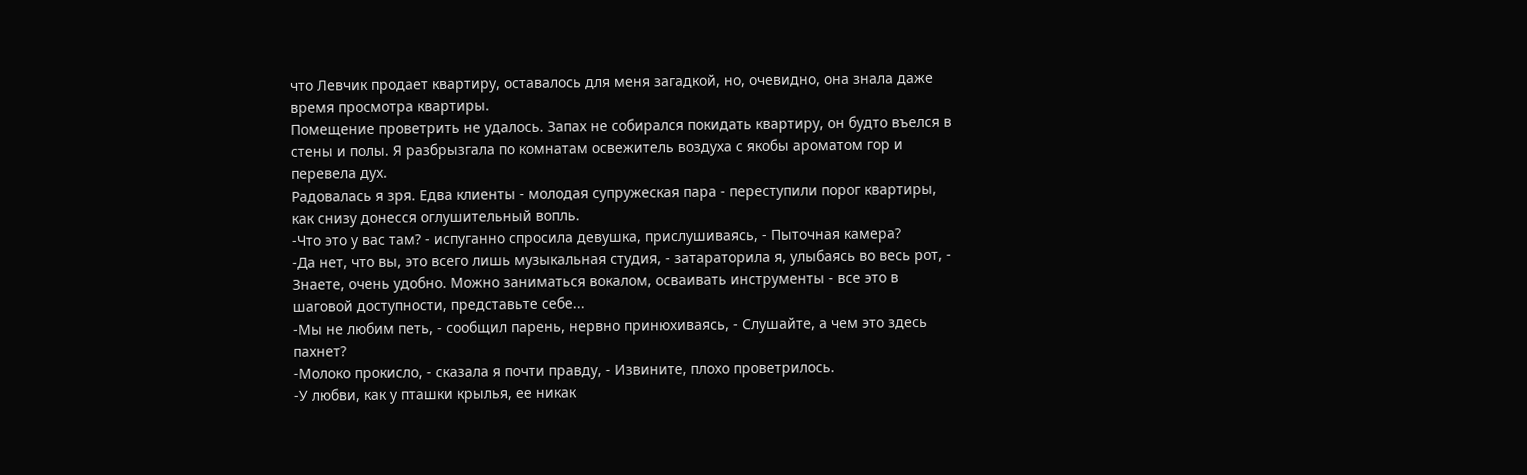что Левчик продает квартиру, оставалось для меня загадкой, но, очевидно, она знала даже время просмотра квартиры.
Помещение проветрить не удалось. Запах не собирался покидать квартиру, он будто въелся в стены и полы. Я разбрызгала по комнатам освежитель воздуха с якобы ароматом гор и перевела дух.
Радовалась я зря. Едва клиенты - молодая супружеская пара - переступили порог квартиры, как снизу донесся оглушительный вопль.
-Что это у вас там? - испуганно спросила девушка, прислушиваясь, - Пыточная камера?
-Да нет, что вы, это всего лишь музыкальная студия, - затараторила я, улыбаясь во весь рот, - Знаете, очень удобно. Можно заниматься вокалом, осваивать инструменты - все это в шаговой доступности, представьте себе...
-Мы не любим петь, - сообщил парень, нервно принюхиваясь, - Слушайте, а чем это здесь пахнет?
-Молоко прокисло, - сказала я почти правду, - Извините, плохо проветрилось.
-У любви, как у пташки крылья, ее никак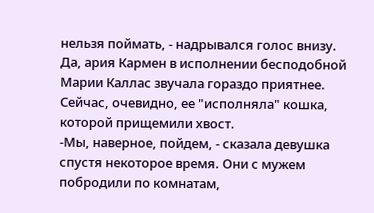нельзя поймать, - надрывался голос внизу. Да, ария Кармен в исполнении бесподобной Марии Каллас звучала гораздо приятнее. Сейчас, очевидно, ее "исполняла" кошка, которой прищемили хвост.
-Мы, наверное, пойдем, - сказала девушка спустя некоторое время. Они с мужем побродили по комнатам,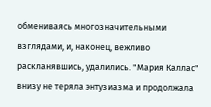обмениваясь многозначительными взглядами, и, наконец, вежливо раскланявшись, удалились. "Мария Каллас" внизу не теряла энтузиазма и продолжала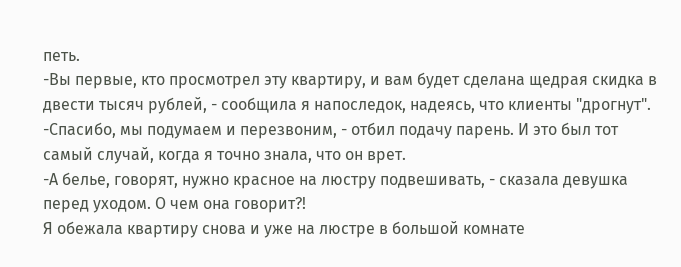петь.
-Вы первые, кто просмотрел эту квартиру, и вам будет сделана щедрая скидка в двести тысяч рублей, - сообщила я напоследок, надеясь, что клиенты "дрогнут".
-Спасибо, мы подумаем и перезвоним, - отбил подачу парень. И это был тот самый случай, когда я точно знала, что он врет.
-А белье, говорят, нужно красное на люстру подвешивать, - сказала девушка перед уходом. О чем она говорит?!
Я обежала квартиру снова и уже на люстре в большой комнате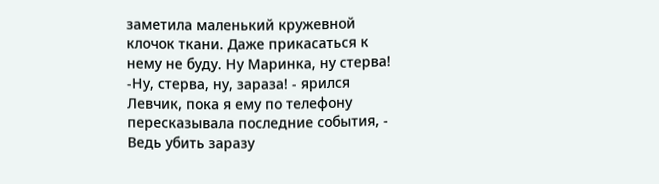заметила маленький кружевной клочок ткани. Даже прикасаться к нему не буду. Ну Маринка, ну стерва!
-Ну, стерва, ну, зараза! - ярился Левчик, пока я ему по телефону пересказывала последние события, - Ведь убить заразу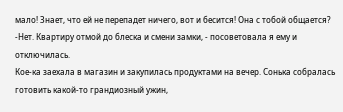мало! Знает, что ей не перепадет ничего, вот и бесится! Она с тобой общается?
-Нет. Квартиру отмой до блеска и смени замки, - посоветовала я ему и отключилась.
Кое-ка заехала в магазин и закупилась продуктами на вечер. Сонька собралась готовить какой-то грандиозный ужин,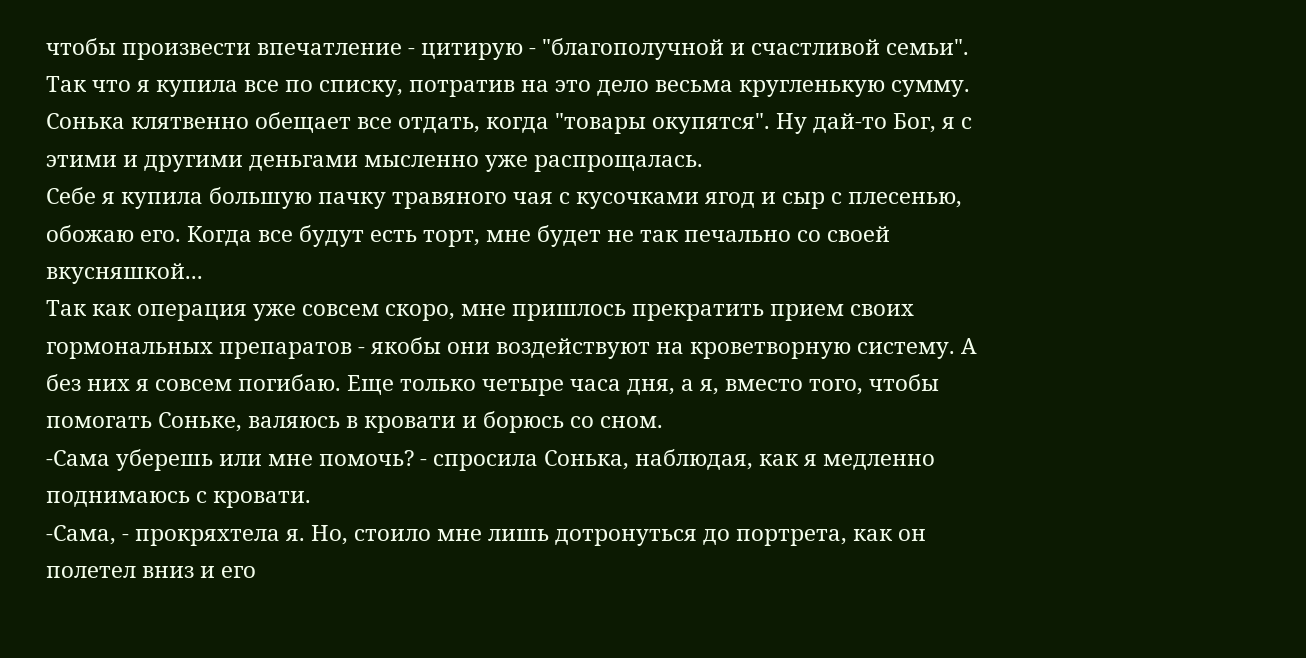чтобы произвести впечатление - цитирую - "благополучной и счастливой семьи". Так что я купила все по списку, потратив на это дело весьма кругленькую сумму. Сонька клятвенно обещает все отдать, когда "товары окупятся". Ну дай-то Бог, я с этими и другими деньгами мысленно уже распрощалась.
Себе я купила большую пачку травяного чая с кусочками ягод и сыр с плесенью, обожаю его. Когда все будут есть торт, мне будет не так печально со своей вкусняшкой...
Так как операция уже совсем скоро, мне пришлось прекратить прием своих гормональных препаратов - якобы они воздействуют на кроветворную систему. А без них я совсем погибаю. Еще только четыре часа дня, а я, вместо того, чтобы помогать Соньке, валяюсь в кровати и борюсь со сном.
-Сама уберешь или мне помочь? - спросила Сонька, наблюдая, как я медленно поднимаюсь с кровати.
-Сама, - прокряхтела я. Но, стоило мне лишь дотронуться до портрета, как он полетел вниз и его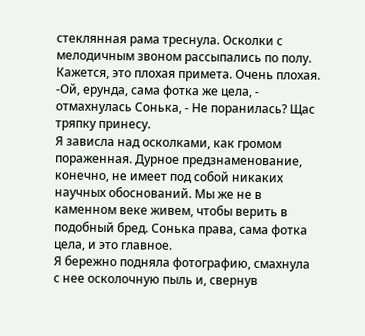стеклянная рама треснула. Осколки с мелодичным звоном рассыпались по полу. Кажется, это плохая примета. Очень плохая.
-Ой, ерунда, сама фотка же цела, - отмахнулась Сонька, - Не поранилась? Щас тряпку принесу.
Я зависла над осколками, как громом пораженная. Дурное предзнаменование, конечно, не имеет под собой никаких научных обоснований. Мы же не в каменном веке живем, чтобы верить в подобный бред. Сонька права, сама фотка цела, и это главное.
Я бережно подняла фотографию, смахнула с нее осколочную пыль и, свернув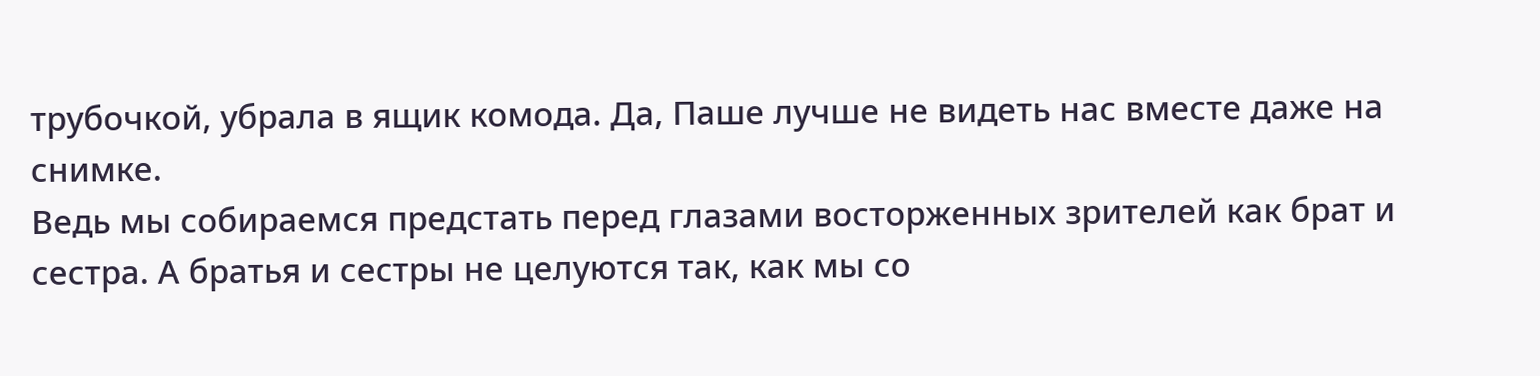трубочкой, убрала в ящик комода. Да, Паше лучше не видеть нас вместе даже на снимке.
Ведь мы собираемся предстать перед глазами восторженных зрителей как брат и сестра. А братья и сестры не целуются так, как мы со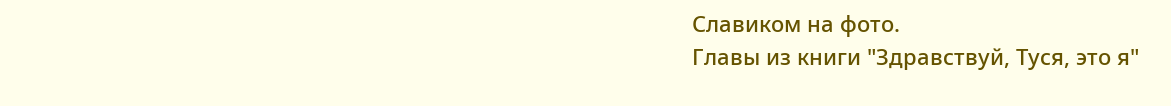Славиком на фото.
Главы из книги "Здравствуй, Туся, это я"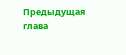Предыдущая глава